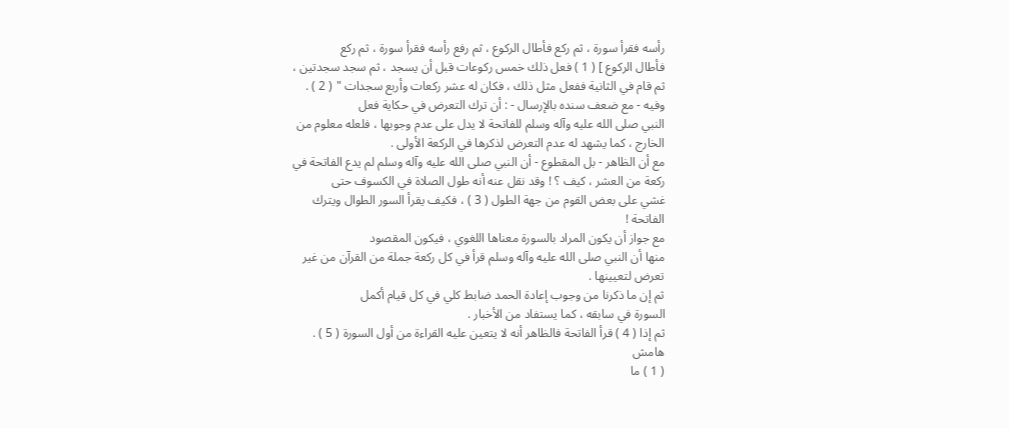رأسه فقرأ سورة ، ثم ركع فأطال الركوع ، ثم رفع رأسه فقرأ سورة ، ثم ركع
فأطال الركوع ] ( 1 ) فعل ذلك خمس ركوعات قبل أن يسجد ، ثم سجد سجدتين ،
ثم قام في الثانية ففعل مثل ذلك ، فكان له عشر ركعات وأربع سجدات " ( 2 ) .
وفيه - مع ضعف سنده بالإرسال - : أن ترك التعرض في حكاية فعل
النبي صلى الله عليه وآله وسلم للفاتحة لا يدل على عدم وجوبها ، فلعله معلوم من
الخارج ، كما يشهد له عدم التعرض لذكرها في الركعة الأولى .
مع أن الظاهر - بل المقطوع - أن النبي صلى الله عليه وآله وسلم لم يدع الفاتحة في
ركعة من العشر ، كيف ؟ ! وقد نقل عنه أنه طول الصلاة في الكسوف حتى
غشي على بعض القوم من جهة الطول ( 3 ) ، فكيف يقرأ السور الطوال ويترك
الفاتحة !
مع جواز أن يكون المراد بالسورة معناها اللغوي ، فيكون المقصود
منها أن النبي صلى الله عليه وآله وسلم قرأ في كل ركعة جملة من القرآن من غير
تعرض لتعيينها .
ثم إن ما ذكرنا من وجوب إعادة الحمد ضابط كلي في كل قيام أكمل
السورة في سابقه ، كما يستفاد من الأخبار .
ثم إذا ( 4 ) قرأ الفاتحة فالظاهر أنه لا يتعين عليه القراءة من أول السورة ( 5 ) .
هامش
( 1 ) ما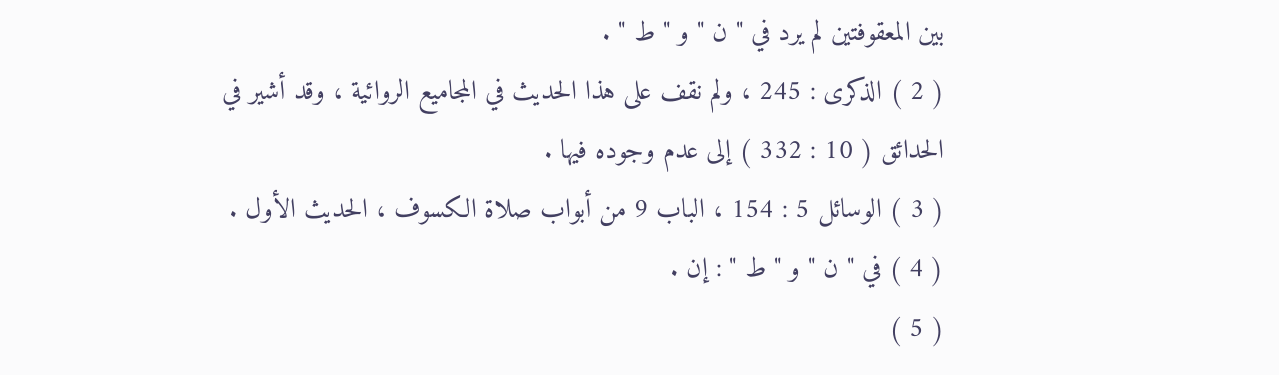بين المعقوفتين لم يرد في " ن " و " ط " .
( 2 ) الذكرى : 245 ، ولم نقف على هذا الحديث في المجاميع الروائية ، وقد أشير في
الحدائق ( 10 : 332 ) إلى عدم وجوده فيها .
( 3 ) الوسائل 5 : 154 ، الباب 9 من أبواب صلاة الكسوف ، الحديث الأول .
( 4 ) في " ن " و " ط " : إن .
( 5 )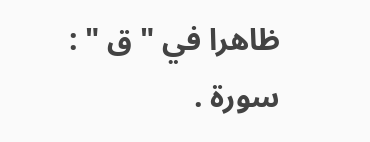ظاهرا في " ق " : سورة .